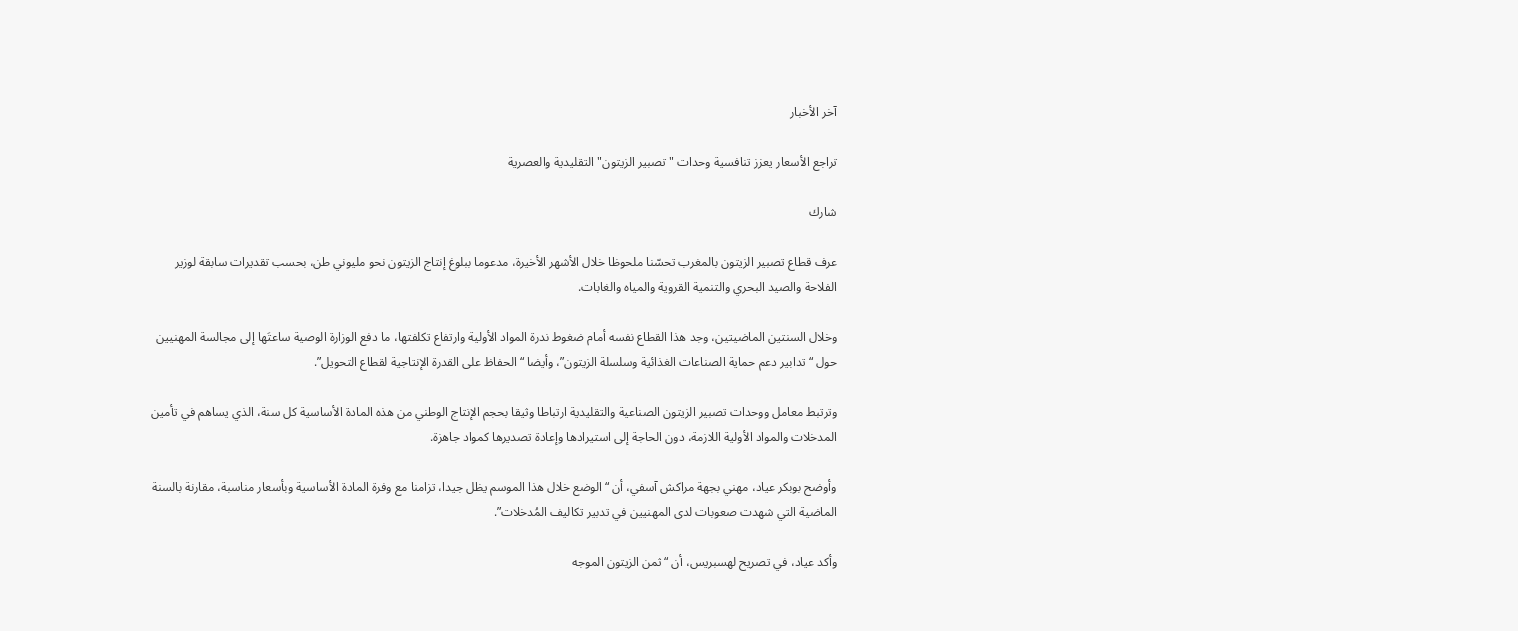آخر الأخبار

تراجع الأسعار يعزز تنافسية وحدات "تصبير الزيتون" التقليدية والعصرية

شارك

عرف قطاع تصبير الزيتون بالمغرب تحسّنا ملحوظا خلال الأشهر الأخيرة، مدعوما ببلوغ إنتاج الزيتون نحو مليوني طن، بحسب تقديرات سابقة لوزير الفلاحة والصيد البحري والتنمية القروية والمياه والغابات.

وخلال السنتين الماضيتين، وجد هذا القطاع نفسه أمام ضغوط ندرة المواد الأولية وارتفاع تكلفتها، ما دفع الوزارة الوصية ساعتَها إلى مجالسة المهنيين حول “تدابير دعم حماية الصناعات الغذائية وسلسلة الزيتون”، وأيضا “الحفاظ على القدرة الإنتاجية لقطاع التحويل”.

وترتبط معامل ووحدات تصبير الزيتون الصناعية والتقليدية ارتباطا وثيقا بحجم الإنتاج الوطني من هذه المادة الأساسية كل سنة، الذي يساهم في تأمين المدخلات والمواد الأولية اللازمة، دون الحاجة إلى استيرادها وإعادة تصديرها كمواد جاهزة.

وأوضح بوبكر عياد، مهني بجهة مراكش آسفي، أن “الوضع خلال هذا الموسم يظل جيدا، تزامنا مع وفرة المادة الأساسية وبأسعار مناسبة، مقارنة بالسنة الماضية التي شهدت صعوبات لدى المهنيين في تدبير تكاليف المُدخلات”.

وأكد عياد، في تصريح لهسبريس، أن “ثمن الزيتون الموجه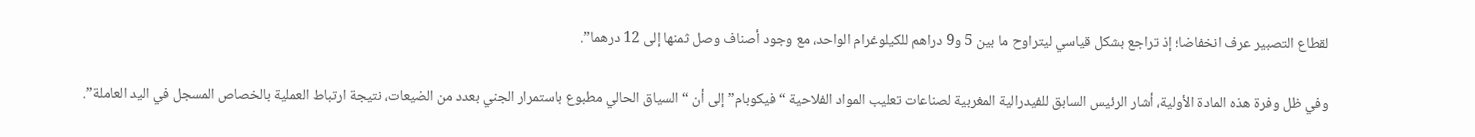لقطاع التصبير عرف انخفاضا؛ إذ تراجع بشكل قياسي ليتراوح ما بين 5 و9 دراهم للكيلوغرام الواحد، مع وجود أصناف وصل ثمنها إلى 12 درهما”.

وفي ظل وفرة هذه المادة الأولية، أشار الرئيس السابق للفيدرالية المغربية لصناعات تعليب المواد الفلاحية “فيكوبام” إلى أن “السياق الحالي مطبوع باستمرار الجني بعدد من الضيعات، نتيجة ارتباط العملية بالخصاص المسجل في اليد العاملة”.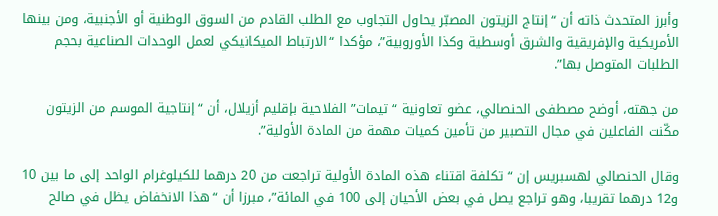وأبرز المتحدث ذاته أن “إنتاج الزيتون المصبّر يحاول التجاوب مع الطلب القادم من السوق الوطنية أو الأجنبية، ومن بينها الأمريكية والإفريقية والشرق أوسطية وكذا الأوروبية”، مؤكدا “الارتباط الميكانيكي لعمل الوحدات الصناعية بحجم الطلبات المتوصل بها”.

من جهته، أوضح مصطفى الحنصالي، عضو تعاونية “تيمات” الفلاحية بإقليم أزيلال، أن “إنتاجية الموسم من الزيتون مكّنت الفاعلين في مجال التصبير من تأمين كميات مهمة من المادة الأولية”.

وقال الحنصالي لهسبريس إن “تكلفة اقتناء هذه المادة الأولية تراجعت من 20 درهما للكيلوغرام الواحد إلى ما بين 10 و12 درهما تقريبا، وهو تراجع يصل في بعض الأحيان إلى 100 في المائة”، مبرزا أن “هذا الانخفاض يظل في صالح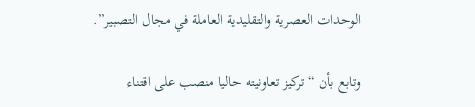الوحدات العصرية والتقليدية العاملة في مجال التصبير”.

وتابع بأن “تركيز تعاونيته حاليا منصب على اقتناء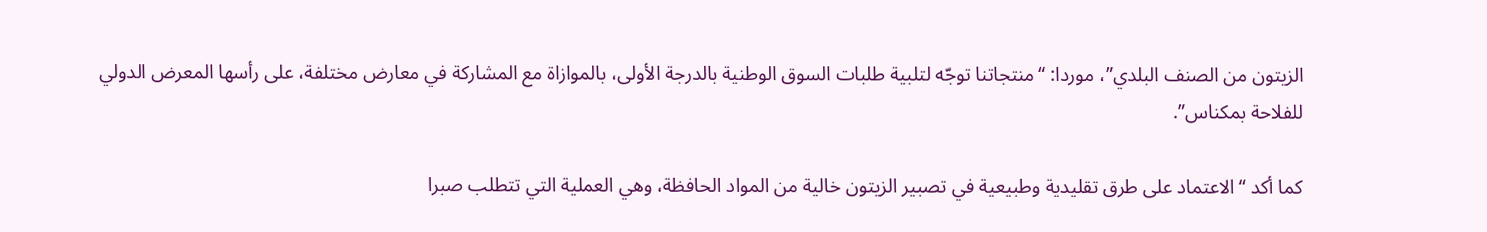الزيتون من الصنف البلدي”، موردا: “منتجاتنا توجّه لتلبية طلبات السوق الوطنية بالدرجة الأولى، بالموازاة مع المشاركة في معارض مختلفة، على رأسها المعرض الدولي للفلاحة بمكناس”.

كما أكد “الاعتماد على طرق تقليدية وطبيعية في تصبير الزيتون خالية من المواد الحافظة، وهي العملية التي تتطلب صبرا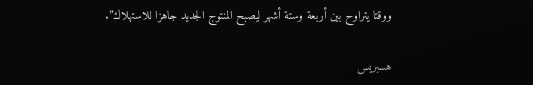ووقتا يتراوح بين أربعة وستة أشهر ليصبح المنتوج الجديد جاهزا للاستهلاك”.

هسبريس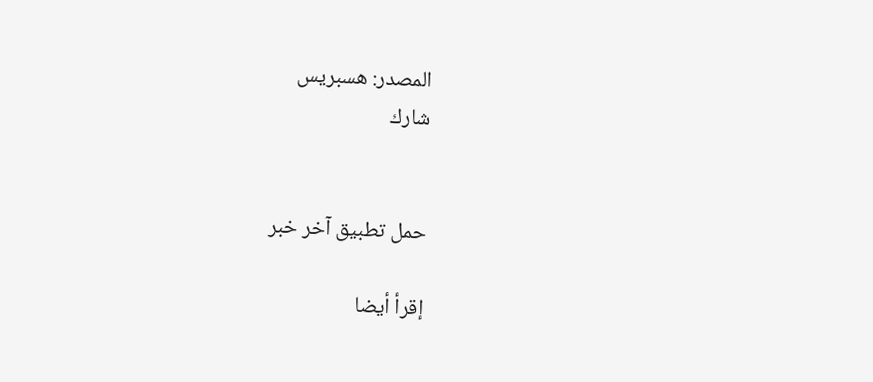المصدر: هسبريس
شارك


حمل تطبيق آخر خبر

إقرأ أيضا